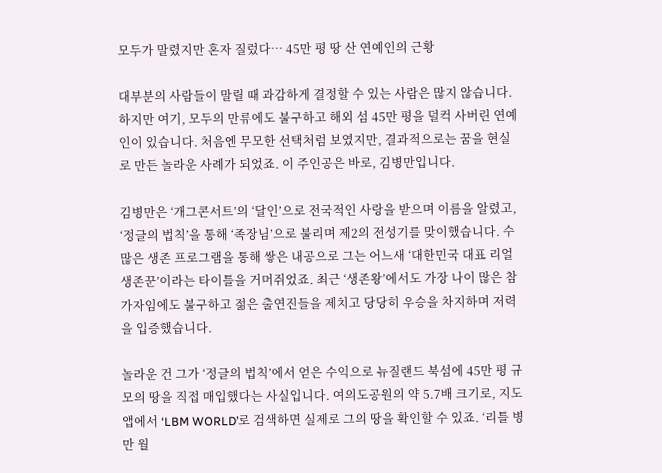모두가 말렸지만 혼자 질렀다… 45만 평 땅 산 연예인의 근황

대부분의 사람들이 말릴 때 과감하게 결정할 수 있는 사람은 많지 않습니다. 하지만 여기, 모두의 만류에도 불구하고 해외 섬 45만 평을 덜컥 사버린 연예인이 있습니다. 처음엔 무모한 선택처럼 보였지만, 결과적으로는 꿈을 현실로 만든 놀라운 사례가 되었죠. 이 주인공은 바로, 김병만입니다.

김병만은 ‘개그콘서트’의 ‘달인’으로 전국적인 사랑을 받으며 이름을 알렸고, ‘정글의 법칙’을 통해 ‘족장님’으로 불리며 제2의 전성기를 맞이했습니다. 수많은 생존 프로그램을 통해 쌓은 내공으로 그는 어느새 ‘대한민국 대표 리얼 생존꾼’이라는 타이틀을 거머쥐었죠. 최근 ‘생존왕’에서도 가장 나이 많은 참가자임에도 불구하고 젊은 출연진들을 제치고 당당히 우승을 차지하며 저력을 입증했습니다.

놀라운 건 그가 ‘정글의 법칙’에서 얻은 수익으로 뉴질랜드 북섬에 45만 평 규모의 땅을 직접 매입했다는 사실입니다. 여의도공원의 약 5.7배 크기로, 지도 앱에서 ‘LBM WORLD’로 검색하면 실제로 그의 땅을 확인할 수 있죠. ‘리틀 병만 월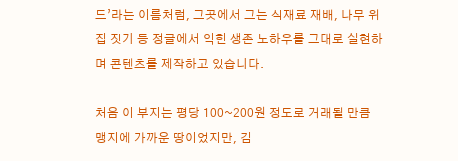드’라는 이름처럼, 그곳에서 그는 식재료 재배, 나무 위 집 짓기 등 정글에서 익힌 생존 노하우를 그대로 실현하며 콘텐츠를 제작하고 있습니다.

처음 이 부지는 평당 100~200원 정도로 거래될 만큼 맹지에 가까운 땅이었지만, 김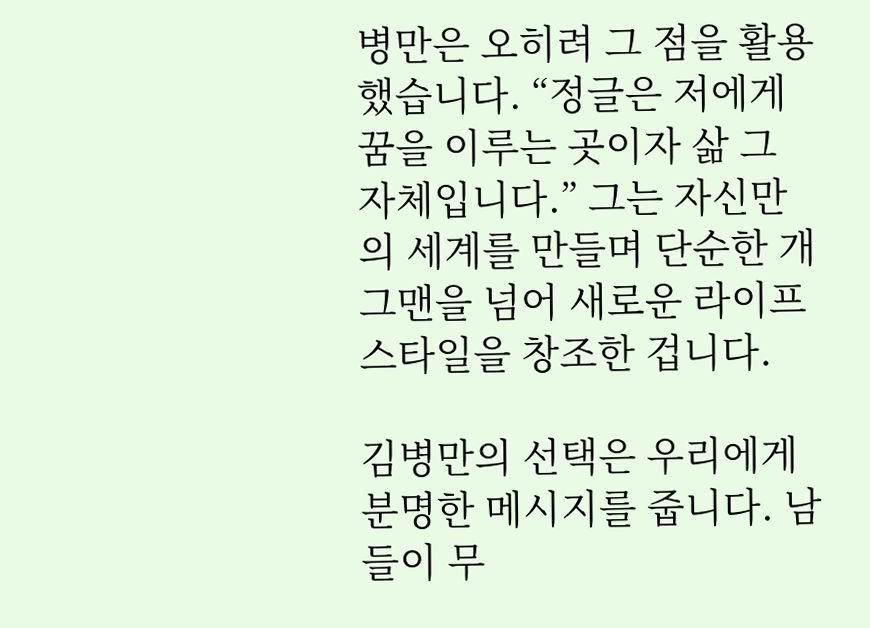병만은 오히려 그 점을 활용했습니다. “정글은 저에게 꿈을 이루는 곳이자 삶 그 자체입니다.” 그는 자신만의 세계를 만들며 단순한 개그맨을 넘어 새로운 라이프스타일을 창조한 겁니다.

김병만의 선택은 우리에게 분명한 메시지를 줍니다. 남들이 무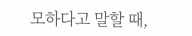모하다고 말할 때,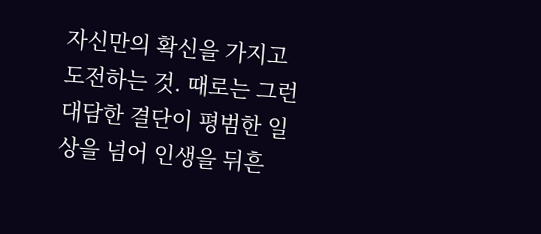자신만의 확신을 가지고 도전하는 것. 때로는 그런 대담한 결단이 평범한 일상을 넘어 인생을 뒤흔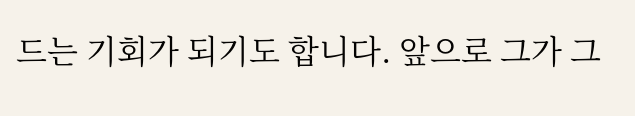드는 기회가 되기도 합니다. 앞으로 그가 그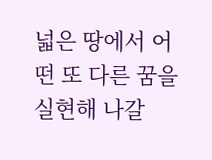넓은 땅에서 어떤 또 다른 꿈을 실현해 나갈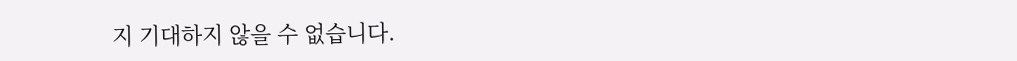지 기대하지 않을 수 없습니다.